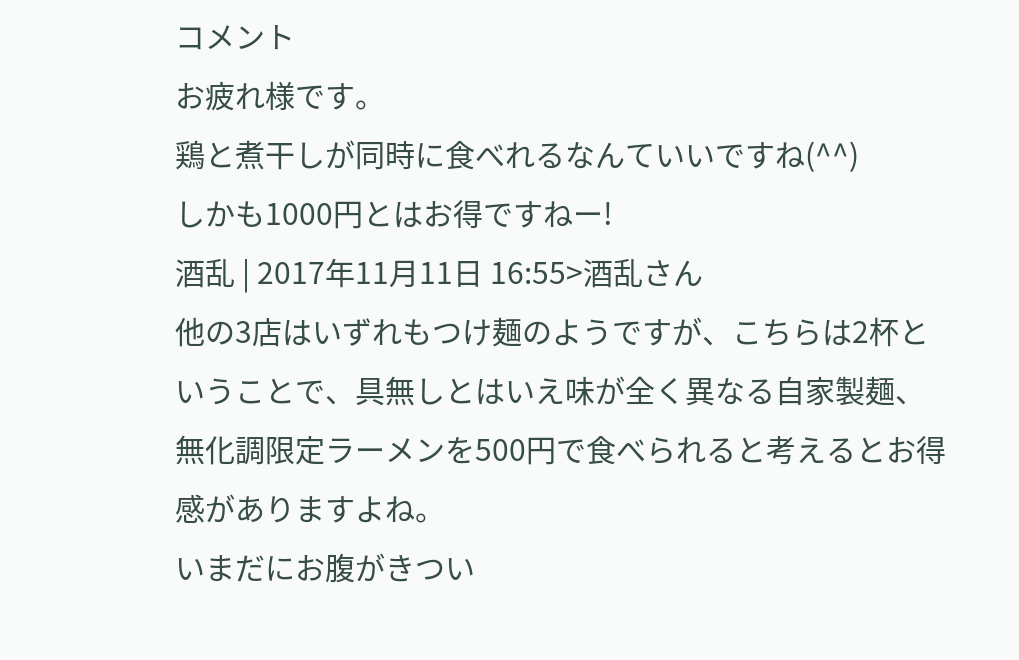コメント
お疲れ様です。
鶏と煮干しが同時に食べれるなんていいですね(^^)
しかも1000円とはお得ですねー!
酒乱 | 2017年11月11日 16:55>酒乱さん
他の3店はいずれもつけ麺のようですが、こちらは2杯ということで、具無しとはいえ味が全く異なる自家製麺、無化調限定ラーメンを500円で食べられると考えるとお得感がありますよね。
いまだにお腹がきつい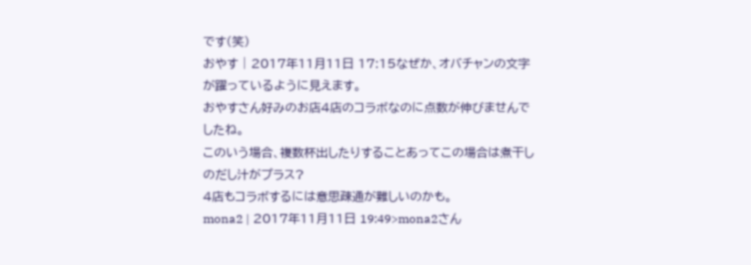です(笑)
おやす | 2017年11月11日 17:15なぜか、オバチャンの文字が躍っているように見えます。
おやすさん好みのお店4店のコラボなのに点数が伸びませんでしたね。
このいう場合、複数杯出したりすることあってこの場合は煮干しのだし汁がプラス?
4店もコラボするには意思疎通が難しいのかも。
mona2 | 2017年11月11日 19:49>mona2さん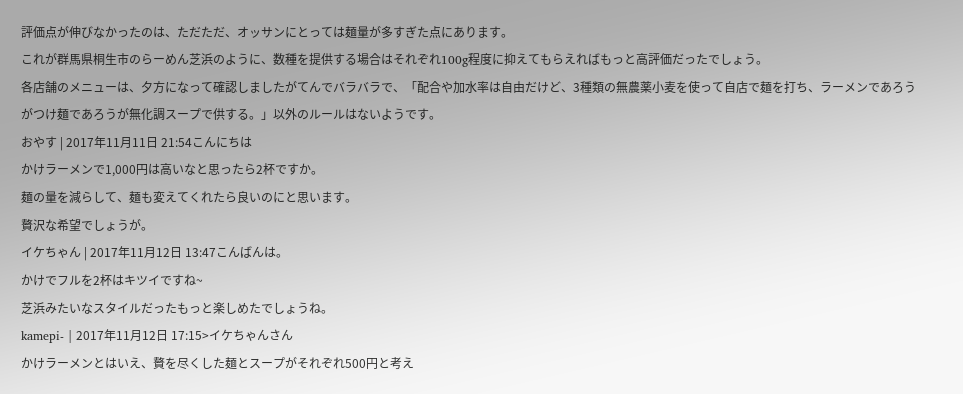評価点が伸びなかったのは、ただただ、オッサンにとっては麺量が多すぎた点にあります。
これが群馬県桐生市のらーめん芝浜のように、数種を提供する場合はそれぞれ100g程度に抑えてもらえればもっと高評価だったでしょう。
各店舗のメニューは、夕方になって確認しましたがてんでバラバラで、「配合や加水率は自由だけど、3種類の無農薬小麦を使って自店で麺を打ち、ラーメンであろうがつけ麺であろうが無化調スープで供する。」以外のルールはないようです。
おやす | 2017年11月11日 21:54こんにちは
かけラーメンで1,000円は高いなと思ったら2杯ですか。
麺の量を減らして、麺も変えてくれたら良いのにと思います。
贅沢な希望でしょうが。
イケちゃん | 2017年11月12日 13:47こんばんは。
かけでフルを2杯はキツイですね~
芝浜みたいなスタイルだったもっと楽しめたでしょうね。
kamepi- | 2017年11月12日 17:15>イケちゃんさん
かけラーメンとはいえ、贅を尽くした麺とスープがそれぞれ500円と考え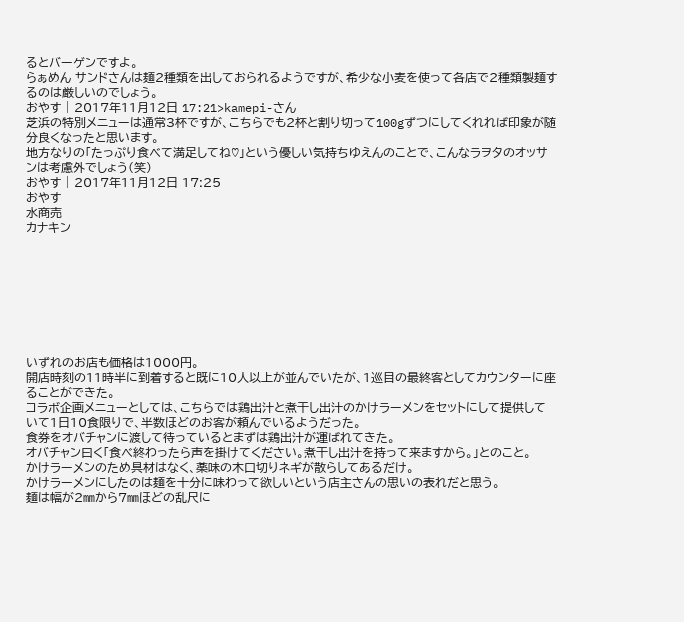るとバーゲンですよ。
らぁめん サンドさんは麺2種類を出しておられるようですが、希少な小麦を使って各店で2種類製麺するのは厳しいのでしょう。
おやす | 2017年11月12日 17:21>kamepi-さん
芝浜の特別メニューは通常3杯ですが、こちらでも2杯と割り切って100gずつにしてくれれば印象が随分良くなったと思います。
地方なりの「たっぷり食べて満足してね♡」という優しい気持ちゆえんのことで、こんなラヲタのオッサンは考慮外でしょう(笑)
おやす | 2017年11月12日 17:25
おやす
水商売
カナキン








いずれのお店も価格は1000円。
開店時刻の11時半に到着すると既に10人以上が並んでいたが、1巡目の最終客としてカウンターに座ることができた。
コラボ企画メニューとしては、こちらでは鶏出汁と煮干し出汁のかけラーメンをセットにして提供していて1日10食限りで、半数ほどのお客が頼んでいるようだった。
食券をオバチャンに渡して待っているとまずは鶏出汁が運ばれてきた。
オバチャン曰く「食べ終わったら声を掛けてください。煮干し出汁を持って来ますから。」とのこと。
かけラーメンのため具材はなく、薬味の木口切りネギが散らしてあるだけ。
かけラーメンにしたのは麺を十分に味わって欲しいという店主さんの思いの表れだと思う。
麺は幅が2㎜から7㎜ほどの乱尺に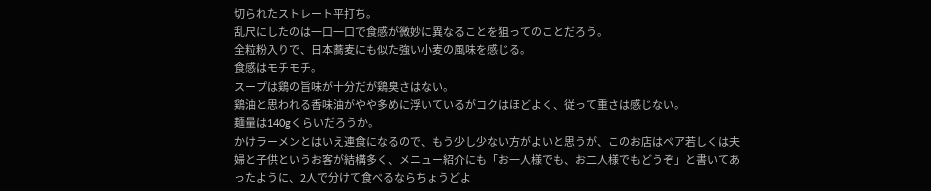切られたストレート平打ち。
乱尺にしたのは一口一口で食感が微妙に異なることを狙ってのことだろう。
全粒粉入りで、日本蕎麦にも似た強い小麦の風味を感じる。
食感はモチモチ。
スープは鶏の旨味が十分だが鶏臭さはない。
鶏油と思われる香味油がやや多めに浮いているがコクはほどよく、従って重さは感じない。
麺量は140gくらいだろうか。
かけラーメンとはいえ連食になるので、もう少し少ない方がよいと思うが、このお店はペア若しくは夫婦と子供というお客が結構多く、メニュー紹介にも「お一人様でも、お二人様でもどうぞ」と書いてあったように、2人で分けて食べるならちょうどよ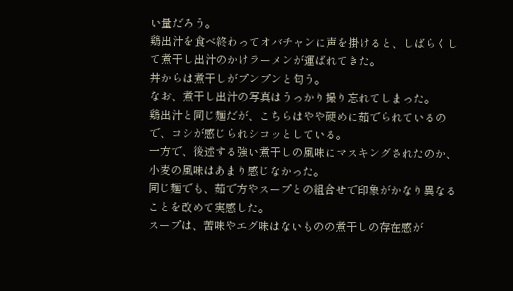い量だろう。
鶏出汁を食べ終わってオバチャンに声を掛けると、しばらくして煮干し出汁のかけラーメンが運ばれてきた。
丼からは煮干しがプンプンと匂う。
なお、煮干し出汁の写真はうっかり撮り忘れてしまった。
鶏出汁と同じ麺だが、こちらはやや硬めに茹でられているので、コシが感じられシコッとしている。
一方で、後述する強い煮干しの風味にマスキングされたのか、小麦の風味はあまり感じなかった。
同じ麺でも、茹で方やスープとの組合せで印象がかなり異なることを改めて実感した。
スープは、苦味やエグ味はないものの煮干しの存在感が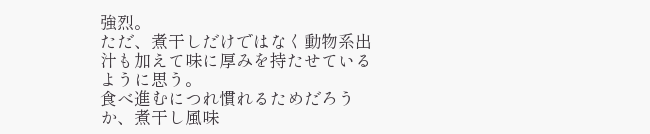強烈。
ただ、煮干しだけではなく動物系出汁も加えて味に厚みを持たせているように思う。
食べ進むにつれ慣れるためだろうか、煮干し風味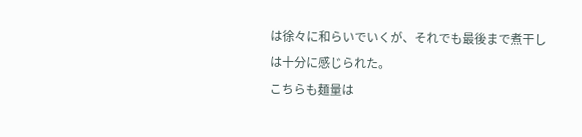は徐々に和らいでいくが、それでも最後まで煮干しは十分に感じられた。
こちらも麺量は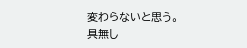変わらないと思う。
具無し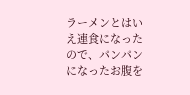ラーメンとはいえ連食になったので、パンパンになったお腹を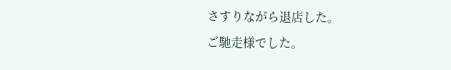さすりながら退店した。
ご馳走様でした。